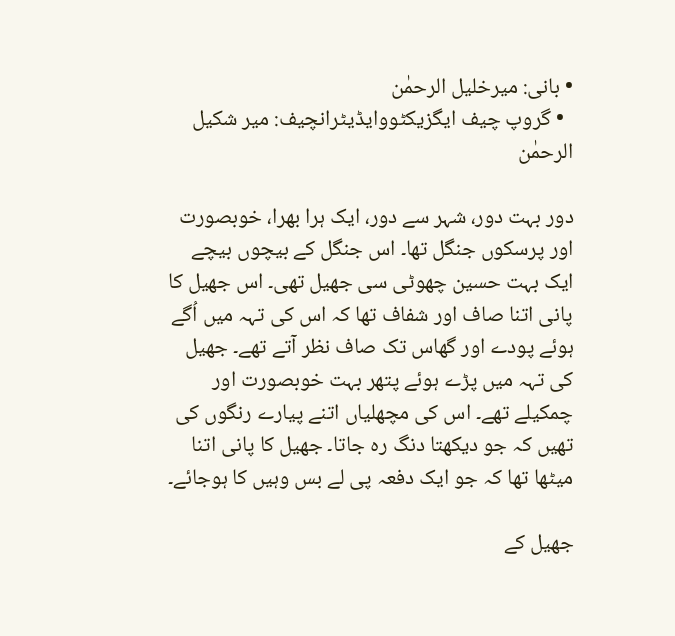• بانی: میرخلیل الرحمٰن
  • گروپ چیف ایگزیکٹووایڈیٹرانچیف: میر شکیل الرحمٰن

دور بہت دور، شہر سے دور، ایک ہرا بھرا، خوبصورت اور پرسکوں جنگل تھا۔ اس جنگل کے بیچوں بیچے ایک بہت حسین چھوٹی سی جھیل تھی۔ اس جھیل کا پانی اتنا صاف اور شفاف تھا کہ اس کی تہہ میں اُگے ہوئے پودے اور گھاس تک صاف نظر آتے تھے۔ جھیل کی تہہ میں پڑے ہوئے پتھر بہت خوبصورت اور چمکیلے تھے۔ اس کی مچھلیاں اتنے پیارے رنگوں کی تھیں کہ جو دیکھتا دنگ رہ جاتا۔ جھیل کا پانی اتنا میٹھا تھا کہ جو ایک دفعہ پی لے بس وہیں کا ہوجائے۔

جھیل کے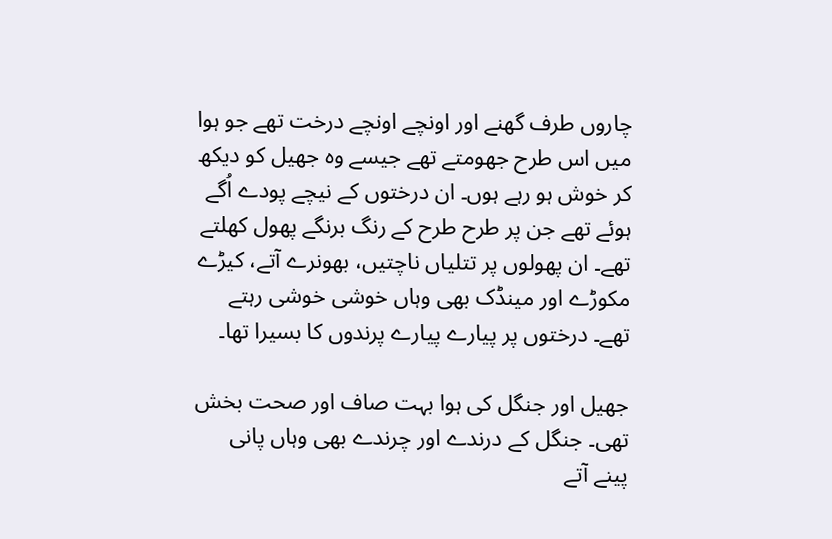چاروں طرف گھنے اور اونچے اونچے درخت تھے جو ہوا میں اس طرح جھومتے تھے جیسے وہ جھیل کو دیکھ کر خوش ہو رہے ہوں۔ ان درختوں کے نیچے پودے اُگے ہوئے تھے جن پر طرح طرح کے رنگ برنگے پھول کھلتے تھے۔ ان پھولوں پر تتلیاں ناچتیں، بھونرے آتے، کیڑے مکوڑے اور مینڈک بھی وہاں خوشی خوشی رہتے تھے۔ درختوں پر پیارے پیارے پرندوں کا بسیرا تھا۔

جھیل اور جنگل کی ہوا بہت صاف اور صحت بخش تھی۔ جنگل کے درندے اور چرندے بھی وہاں پانی پینے آتے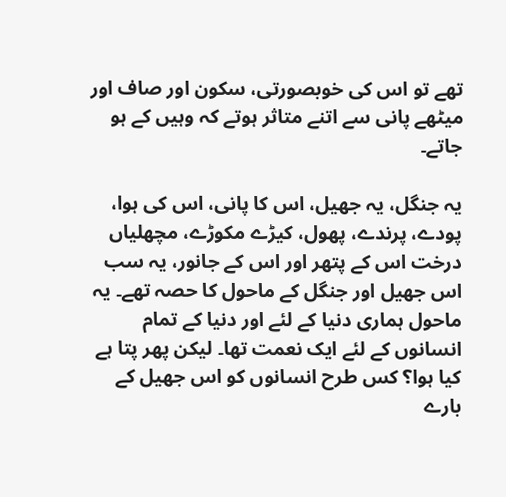تھے تو اس کی خوبصورتی، سکون اور صاف اور میٹھے پانی سے اتنے متاثر ہوتے کہ وہیں کے ہو جاتے۔

یہ جنگل، یہ جھیل، اس کا پانی، اس کی ہوا، پودے، پرندے، پھول، کیڑے مکوڑے، مچھلیاں درخت اس کے پتھر اور اس کے جانور، یہ سب اس جھیل اور جنگل کے ماحول کا حصہ تھے۔ یہ ماحول ہماری دنیا کے لئے اور دنیا کے تمام انسانوں کے لئے ایک نعمت تھا۔ لیکن پھر پتا ہے کیا ہوا؟ کس طرح انسانوں کو اس جھیل کے بارے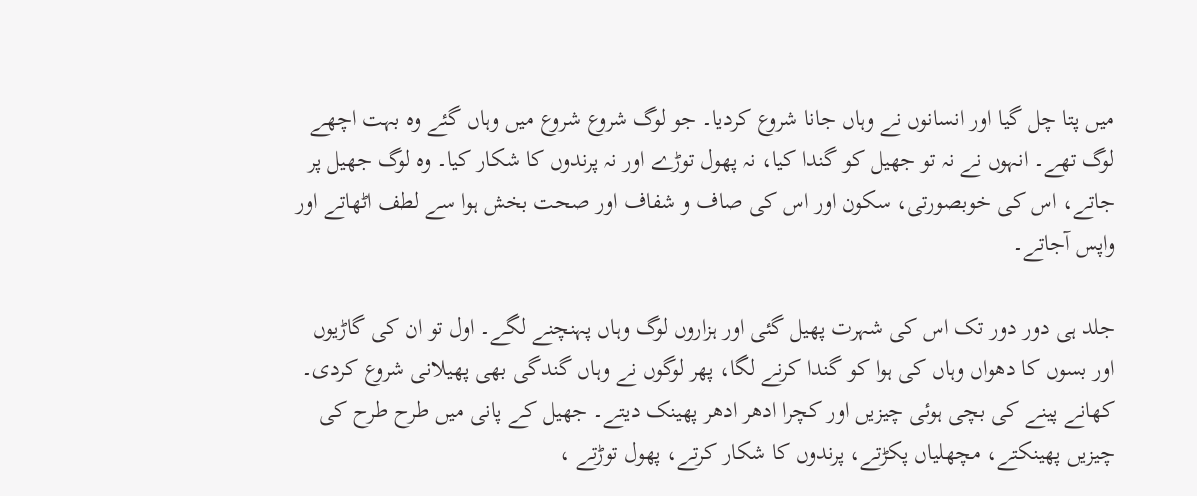میں پتا چل گیا اور انسانوں نے وہاں جانا شروع کردیا۔ جو لوگ شروع شروع میں وہاں گئے وہ بہت اچھے لوگ تھے۔ انہوں نے نہ تو جھیل کو گندا کیا، نہ پھول توڑے اور نہ پرندوں کا شکار کیا۔ وہ لوگ جھیل پر جاتے، اس کی خوبصورتی، سکون اور اس کی صاف و شفاف اور صحت بخش ہوا سے لطف اٹھاتے اور واپس آجاتے۔

جلد ہی دور دور تک اس کی شہرت پھیل گئی اور ہزاروں لوگ وہاں پہنچنے لگے۔ اول تو ان کی گاڑیوں اور بسوں کا دھواں وہاں کی ہوا کو گندا کرنے لگا، پھر لوگوں نے وہاں گندگی بھی پھیلانی شروع کردی۔ کھانے پینے کی بچی ہوئی چیزیں اور کچرا ادھر ادھر پھینک دیتے۔ جھیل کے پانی میں طرح طرح کی چیزیں پھینکتے، مچھلیاں پکڑتے، پرندوں کا شکار کرتے، پھول توڑتے ،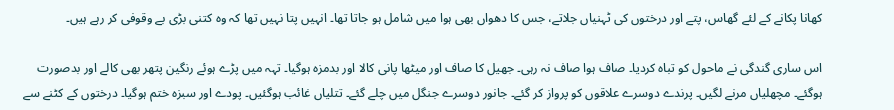کھانا پکانے کے لئے گھاس، پتے اور درختوں کی ٹہنیاں جلاتے، جس کا دھواں بھی ہوا میں شامل ہو جاتا تھا۔ انہیں پتا نہیں تھا کہ وہ کتنی بڑی بے وقوفی کر رہے ہیں۔

اس ساری گندگی نے ماحول کو تباہ کردیا۔ صاف ہوا صاف نہ رہی۔ جھیل کا صاف اور میٹھا پانی کالا اور بدمزہ ہوگیا۔ تہہ میں پڑے ہوئے رنگین پتھر بھی کالے اور بدصورت ہوگئے۔ مچھلیاں مرنے لگیں۔ پرندے دوسرے علاقوں کو پرواز کر گئے۔ جانور دوسرے جنگل میں چلے گئے۔ تتلیاں غائب ہوگئیں۔ پودے اور سبزہ ختم ہوگیا۔ درختوں کے کٹنے سے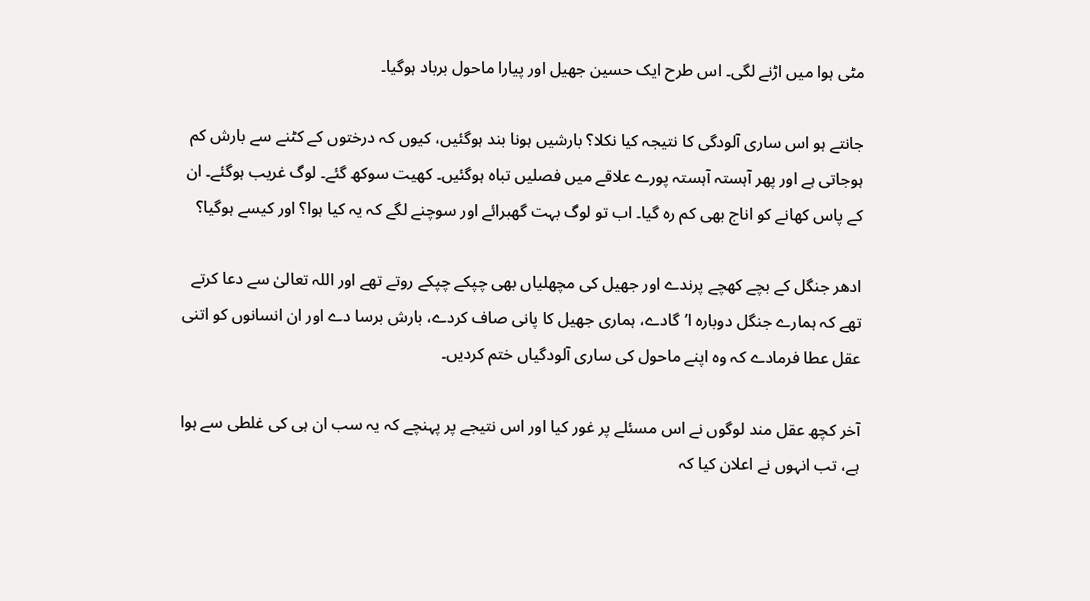مٹی ہوا میں اڑنے لگی۔ اس طرح ایک حسین جھیل اور پیارا ماحول برباد ہوگیا۔

جانتے ہو اس ساری آلودگی کا نتیجہ کیا نکلا؟ بارشیں ہونا بند ہوگئیں، کیوں کہ درختوں کے کٹنے سے بارش کم ہوجاتی ہے اور پھر آہستہ آہستہ پورے علاقے میں فصلیں تباہ ہوگئیں۔ کھیت سوکھ گئے۔ لوگ غریب ہوگئے۔ ان کے پاس کھانے کو اناج بھی کم رہ گیا۔ اب تو لوگ بہت گھبرائے اور سوچنے لگے کہ یہ کیا ہوا؟ اور کیسے ہوگیا؟

ادھر جنگل کے بچے کھچے پرندے اور جھیل کی مچھلیاں بھی چپکے چپکے روتے تھے اور اللہ تعالیٰ سے دعا کرتے تھے کہ ہمارے جنگل دوبارہ ا’گادے، ہماری جھیل کا پانی صاف کردے، بارش برسا دے اور ان انسانوں کو اتنی عقل عطا فرمادے کہ وہ اپنے ماحول کی ساری آلودگیاں ختم کردیں۔

آخر کچھ عقل مند لوگوں نے اس مسئلے پر غور کیا اور اس نتیجے پر پہنچے کہ یہ سب ان ہی کی غلطی سے ہوا ہے، تب انہوں نے اعلان کیا کہ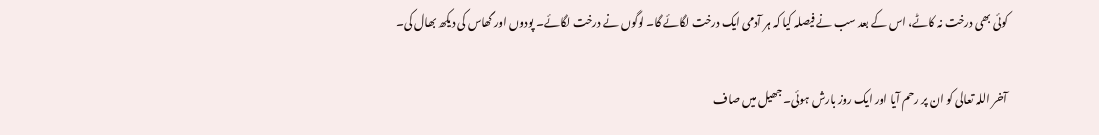کوئی بھی درخت نہ کاٹے، اس کے بعد سب نے فیصلہ کیا کہ ہر آدمی ایک درخت لگائے گا۔ لوگوں نے درخت لگائے۔ پودوں اور گھاس کی دیکھ بھال کی۔

آخر اللہ تعالی کو ان پر رحم آیا اور ایک روز بارش ہوئی۔ جھیل میں صاف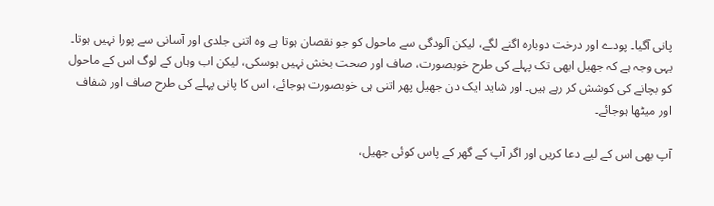پانی آگیا۔ پودے اور درخت دوبارہ اگنے لگے، لیکن آلودگی سے ماحول کو جو نقصان ہوتا ہے وہ اتنی جلدی اور آسانی سے پورا نہیں ہوتا۔ یہی وجہ ہے کہ جھیل ابھی تک پہلے کی طرح خوبصورت، صاف اور صحت بخش نہیں ہوسکی، لیکن اب وہاں کے لوگ اس کے ماحول کو بچانے کی کوشش کر رہے ہیں۔ اور شاید ایک دن جھیل پھر اتنی ہی خوبصورت ہوجائے، اس کا پانی پہلے کی طرح صاف اور شفاف اور میٹھا ہوجائے۔

آپ بھی اس کے لیے دعا کریں اور اگر آپ کے گھر کے پاس کوئی جھیل،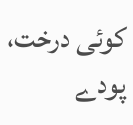کوئی درخت، پودے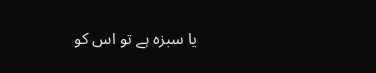یا سبزہ ہے تو اس کو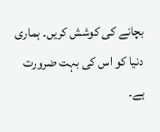بچانے کی کوشش کریں۔ ہماری دنیا کو اس کی بہت ضرورت ہے۔